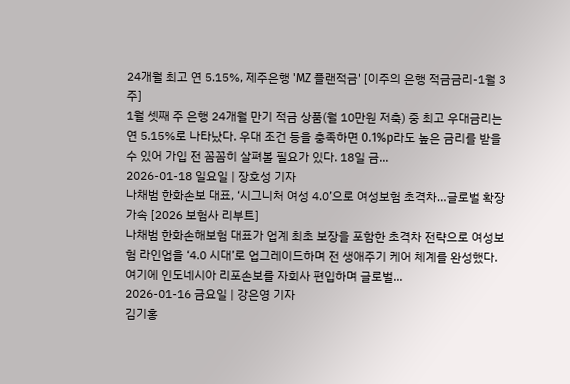24개월 최고 연 5.15%, 제주은행 'MZ 플랜적금' [이주의 은행 적금금리-1월 3주]
1월 셋째 주 은행 24개월 만기 적금 상품(월 10만원 저축) 중 최고 우대금리는 연 5.15%로 나타났다. 우대 조건 등을 충족하면 0.1%p라도 높은 금리를 받을 수 있어 가입 전 꼼꼼히 살펴볼 필요가 있다. 18일 금...
2026-01-18 일요일 | 장호성 기자
나채범 한화손보 대표, ‘시그니처 여성 4.0’으로 여성보험 초격차…글로벌 확장 가속 [2026 보험사 리부트]
나채범 한화손해보험 대표가 업계 최초 보장을 포함한 초격차 전략으로 여성보험 라인업을 ‘4.0 시대’로 업그레이드하며 전 생애주기 케어 체계를 완성했다. 여기에 인도네시아 리포손보를 자회사 편입하며 글로벌...
2026-01-16 금요일 | 강은영 기자
김기홍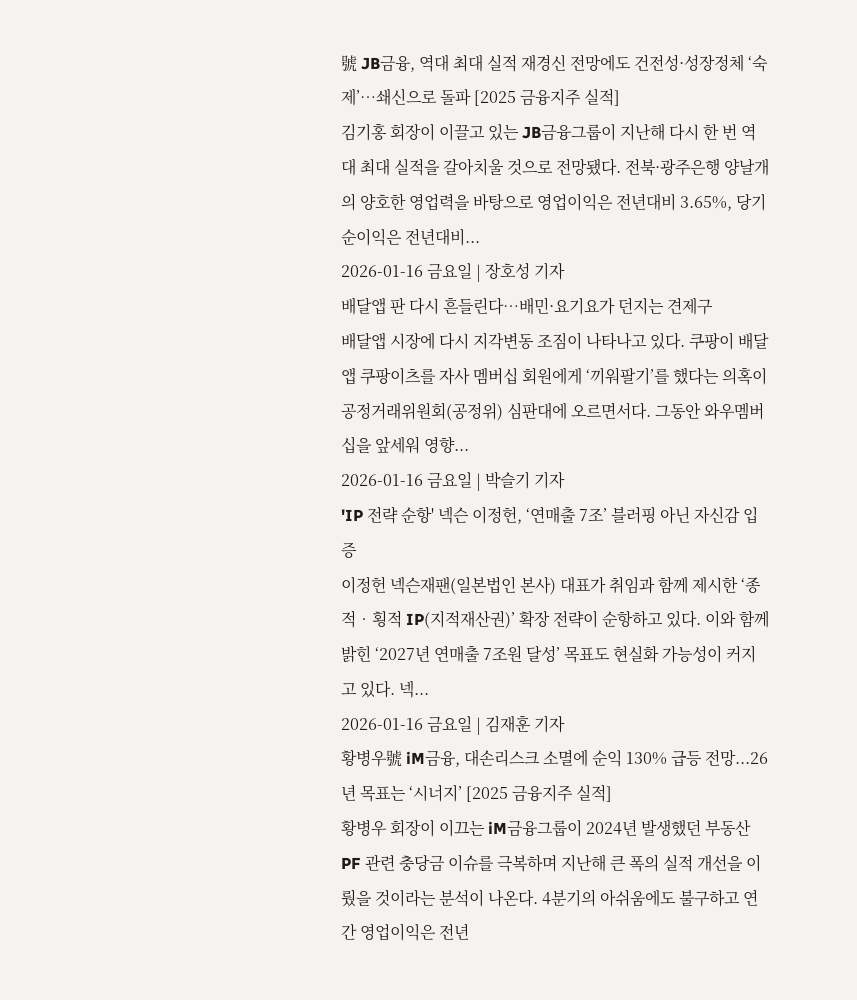號 JB금융, 역대 최대 실적 재경신 전망에도 건전성·성장정체 ‘숙제’…쇄신으로 돌파 [2025 금융지주 실적]
김기홍 회장이 이끌고 있는 JB금융그룹이 지난해 다시 한 번 역대 최대 실적을 갈아치울 것으로 전망됐다. 전북·광주은행 양날개의 양호한 영업력을 바탕으로 영업이익은 전년대비 3.65%, 당기순이익은 전년대비...
2026-01-16 금요일 | 장호성 기자
배달앱 판 다시 흔들린다…배민·요기요가 던지는 견제구
배달앱 시장에 다시 지각변동 조짐이 나타나고 있다. 쿠팡이 배달앱 쿠팡이츠를 자사 멤버십 회원에게 ‘끼워팔기’를 했다는 의혹이 공정거래위원회(공정위) 심판대에 오르면서다. 그동안 와우멤버십을 앞세워 영향...
2026-01-16 금요일 | 박슬기 기자
'IP 전략 순항' 넥슨 이정헌, ‘연매출 7조’ 블러핑 아닌 자신감 입증
이정헌 넥슨재팬(일본법인 본사) 대표가 취임과 함께 제시한 ‘종적‧횡적 IP(지적재산권)’ 확장 전략이 순항하고 있다. 이와 함께 밝힌 ‘2027년 연매출 7조원 달성’ 목표도 현실화 가능성이 커지고 있다. 넥...
2026-01-16 금요일 | 김재훈 기자
황병우號 iM금융, 대손리스크 소멸에 순익 130% 급등 전망...26년 목표는 ‘시너지’ [2025 금융지주 실적]
황병우 회장이 이끄는 iM금융그룹이 2024년 발생했던 부동산PF 관련 충당금 이슈를 극복하며 지난해 큰 폭의 실적 개선을 이뤘을 것이라는 분석이 나온다. 4분기의 아쉬움에도 불구하고 연간 영업이익은 전년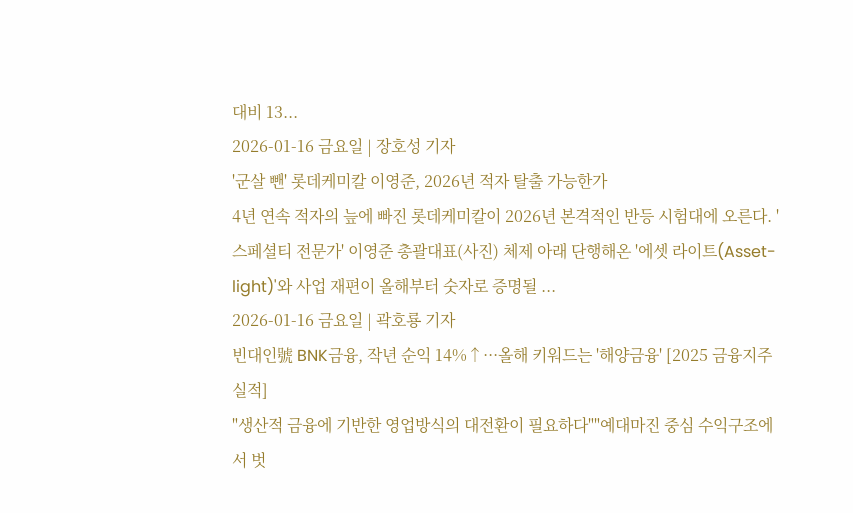대비 13...
2026-01-16 금요일 | 장호성 기자
'군살 뺀' 롯데케미칼 이영준, 2026년 적자 탈출 가능한가
4년 연속 적자의 늪에 빠진 롯데케미칼이 2026년 본격적인 반등 시험대에 오른다. '스페셜티 전문가' 이영준 총괄대표(사진) 체제 아래 단행해온 '에셋 라이트(Asset-light)'와 사업 재편이 올해부터 숫자로 증명될 ...
2026-01-16 금요일 | 곽호룡 기자
빈대인號 BNK금융, 작년 순익 14%↑···올해 키워드는 '해양금융' [2025 금융지주 실적]
"생산적 금융에 기반한 영업방식의 대전환이 필요하다""예대마진 중심 수익구조에서 벗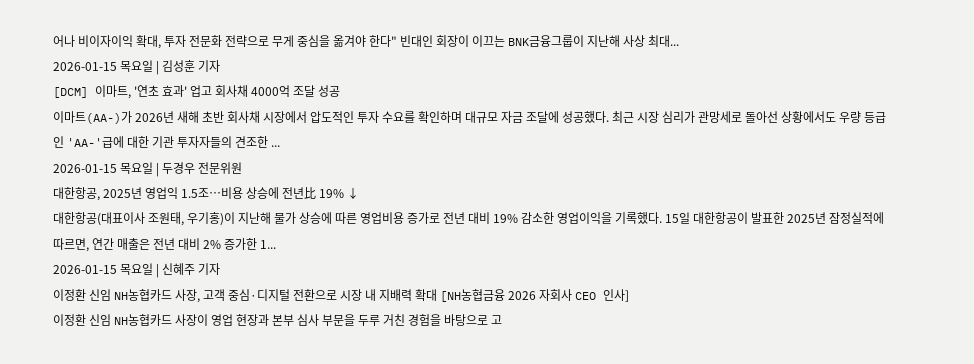어나 비이자이익 확대, 투자 전문화 전략으로 무게 중심을 옮겨야 한다" 빈대인 회장이 이끄는 BNK금융그룹이 지난해 사상 최대...
2026-01-15 목요일 | 김성훈 기자
[DCM] 이마트, '연초 효과' 업고 회사채 4000억 조달 성공
이마트(AA-)가 2026년 새해 초반 회사채 시장에서 압도적인 투자 수요를 확인하며 대규모 자금 조달에 성공했다. 최근 시장 심리가 관망세로 돌아선 상황에서도 우량 등급인 'AA-'급에 대한 기관 투자자들의 견조한 ...
2026-01-15 목요일 | 두경우 전문위원
대한항공, 2025년 영업익 1.5조…비용 상승에 전년比 19% ↓
대한항공(대표이사 조원태, 우기홍)이 지난해 물가 상승에 따른 영업비용 증가로 전년 대비 19% 감소한 영업이익을 기록했다. 15일 대한항공이 발표한 2025년 잠정실적에 따르면, 연간 매출은 전년 대비 2% 증가한 1...
2026-01-15 목요일 | 신혜주 기자
이정환 신임 NH농협카드 사장, 고객 중심·디지털 전환으로 시장 내 지배력 확대 [NH농협금융 2026 자회사 CEO 인사]
이정환 신임 NH농협카드 사장이 영업 현장과 본부 심사 부문을 두루 거친 경험을 바탕으로 고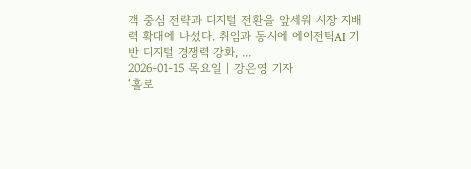객 중심 전략과 디지털 전환을 앞세워 시장 지배력 확대에 나섰다. 취임과 동시에 에이전틱AI 기반 디지털 경쟁력 강화, ...
2026-01-15 목요일 | 강은영 기자
‘홀로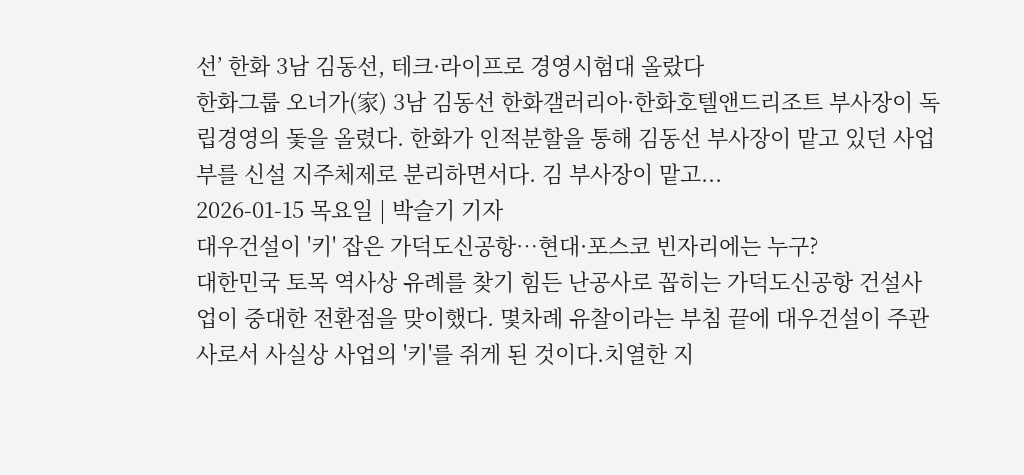선’ 한화 3남 김동선, 테크·라이프로 경영시험대 올랐다
한화그룹 오너가(家) 3남 김동선 한화갤러리아·한화호텔앤드리조트 부사장이 독립경영의 돛을 올렸다. 한화가 인적분할을 통해 김동선 부사장이 맡고 있던 사업부를 신설 지주체제로 분리하면서다. 김 부사장이 맡고...
2026-01-15 목요일 | 박슬기 기자
대우건설이 '키' 잡은 가덕도신공항…현대·포스코 빈자리에는 누구?
대한민국 토목 역사상 유례를 찾기 힘든 난공사로 꼽히는 가덕도신공항 건설사업이 중대한 전환점을 맞이했다. 몇차례 유찰이라는 부침 끝에 대우건설이 주관사로서 사실상 사업의 '키'를 쥐게 된 것이다.치열한 지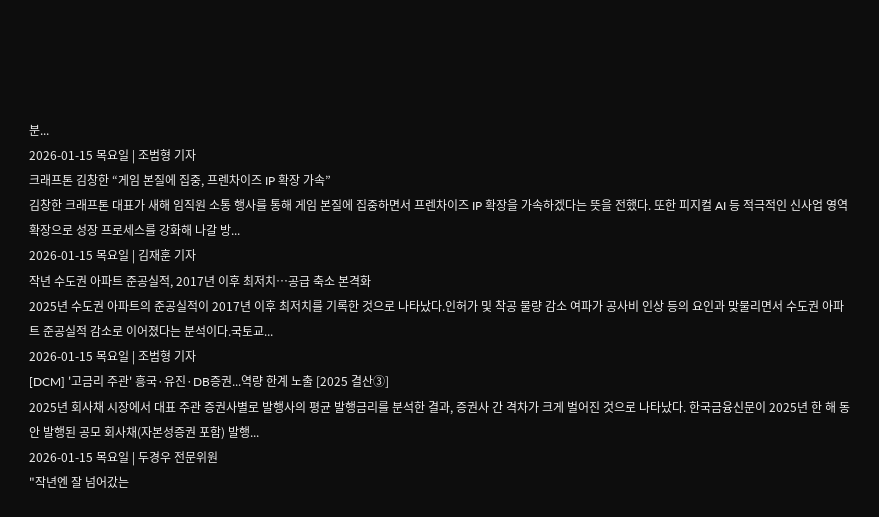분...
2026-01-15 목요일 | 조범형 기자
크래프톤 김창한 “게임 본질에 집중, 프렌차이즈 IP 확장 가속”
김창한 크래프톤 대표가 새해 임직원 소통 행사를 통해 게임 본질에 집중하면서 프렌차이즈 IP 확장을 가속하겠다는 뜻을 전했다. 또한 피지컬 AI 등 적극적인 신사업 영역 확장으로 성장 프로세스를 강화해 나갈 방...
2026-01-15 목요일 | 김재훈 기자
작년 수도권 아파트 준공실적, 2017년 이후 최저치…공급 축소 본격화
2025년 수도권 아파트의 준공실적이 2017년 이후 최저치를 기록한 것으로 나타났다.인허가 및 착공 물량 감소 여파가 공사비 인상 등의 요인과 맞물리면서 수도권 아파트 준공실적 감소로 이어졌다는 분석이다.국토교...
2026-01-15 목요일 | 조범형 기자
[DCM] '고금리 주관' 흥국·유진·DB증권...역량 한계 노출 [2025 결산③]
2025년 회사채 시장에서 대표 주관 증권사별로 발행사의 평균 발행금리를 분석한 결과, 증권사 간 격차가 크게 벌어진 것으로 나타났다. 한국금융신문이 2025년 한 해 동안 발행된 공모 회사채(자본성증권 포함) 발행...
2026-01-15 목요일 | 두경우 전문위원
"작년엔 잘 넘어갔는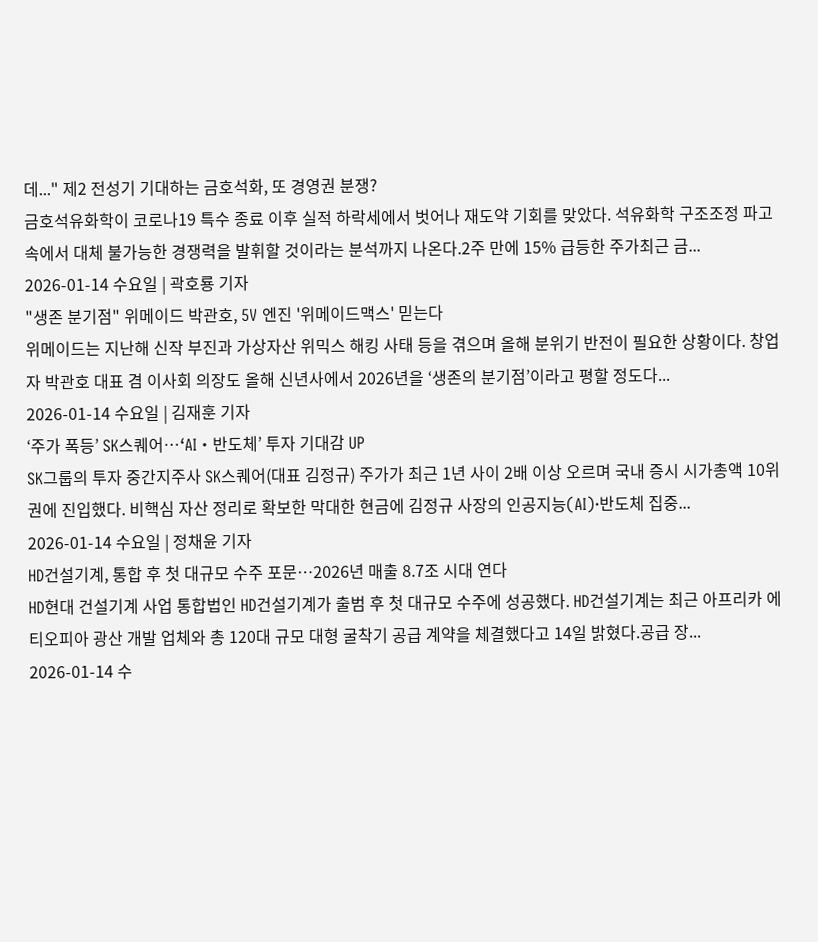데..." 제2 전성기 기대하는 금호석화, 또 경영권 분쟁?
금호석유화학이 코로나19 특수 종료 이후 실적 하락세에서 벗어나 재도약 기회를 맞았다. 석유화학 구조조정 파고 속에서 대체 불가능한 경쟁력을 발휘할 것이라는 분석까지 나온다.2주 만에 15% 급등한 주가최근 금...
2026-01-14 수요일 | 곽호룡 기자
"생존 분기점" 위메이드 박관호, 5V 엔진 '위메이드맥스' 믿는다
위메이드는 지난해 신작 부진과 가상자산 위믹스 해킹 사태 등을 겪으며 올해 분위기 반전이 필요한 상황이다. 창업자 박관호 대표 겸 이사회 의장도 올해 신년사에서 2026년을 ‘생존의 분기점’이라고 평할 정도다...
2026-01-14 수요일 | 김재훈 기자
‘주가 폭등’ SK스퀘어…‘AI・반도체’ 투자 기대감 UP
SK그룹의 투자 중간지주사 SK스퀘어(대표 김정규) 주가가 최근 1년 사이 2배 이상 오르며 국내 증시 시가총액 10위권에 진입했다. 비핵심 자산 정리로 확보한 막대한 현금에 김정규 사장의 인공지능(AI)·반도체 집중...
2026-01-14 수요일 | 정채윤 기자
HD건설기계, 통합 후 첫 대규모 수주 포문…2026년 매출 8.7조 시대 연다
HD현대 건설기계 사업 통합법인 HD건설기계가 출범 후 첫 대규모 수주에 성공했다. HD건설기계는 최근 아프리카 에티오피아 광산 개발 업체와 총 120대 규모 대형 굴착기 공급 계약을 체결했다고 14일 밝혔다.공급 장...
2026-01-14 수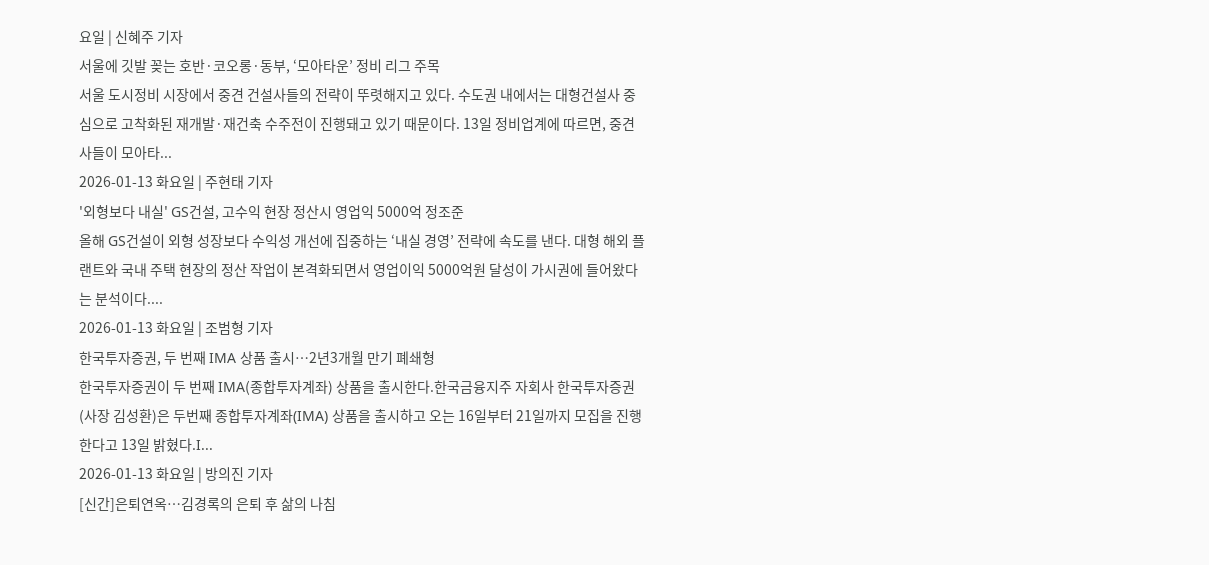요일 | 신혜주 기자
서울에 깃발 꽂는 호반·코오롱·동부, ‘모아타운’ 정비 리그 주목
서울 도시정비 시장에서 중견 건설사들의 전략이 뚜렷해지고 있다. 수도권 내에서는 대형건설사 중심으로 고착화된 재개발·재건축 수주전이 진행돼고 있기 때문이다. 13일 정비업계에 따르면, 중견사들이 모아타...
2026-01-13 화요일 | 주현태 기자
'외형보다 내실' GS건설, 고수익 현장 정산시 영업익 5000억 정조준
올해 GS건설이 외형 성장보다 수익성 개선에 집중하는 ‘내실 경영’ 전략에 속도를 낸다. 대형 해외 플랜트와 국내 주택 현장의 정산 작업이 본격화되면서 영업이익 5000억원 달성이 가시권에 들어왔다는 분석이다....
2026-01-13 화요일 | 조범형 기자
한국투자증권, 두 번째 IMA 상품 출시…2년3개월 만기 폐쇄형
한국투자증권이 두 번째 IMA(종합투자계좌) 상품을 출시한다.한국금융지주 자회사 한국투자증권(사장 김성환)은 두번째 종합투자계좌(IMA) 상품을 출시하고 오는 16일부터 21일까지 모집을 진행한다고 13일 밝혔다.I...
2026-01-13 화요일 | 방의진 기자
[신간]은퇴연옥…김경록의 은퇴 후 삶의 나침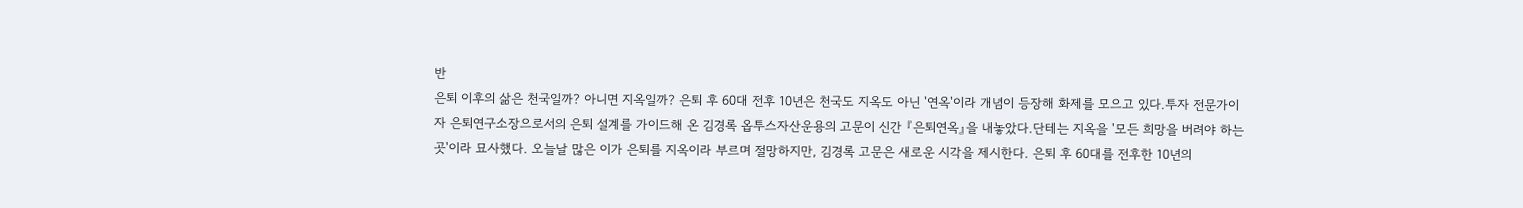반
은퇴 이후의 삶은 천국일까? 아니면 지옥일까? 은퇴 후 60대 전후 10년은 천국도 지옥도 아닌 '연옥'이라 개념이 등장해 화제를 모으고 있다.투자 전문가이자 은퇴연구소장으로서의 은퇴 설계를 가이드해 온 김경록 옵투스자산운용의 고문이 신간 『은퇴연옥』을 내놓았다.단테는 지옥을 '모든 희망을 버려야 하는 곳'이라 묘사했다. 오늘날 많은 이가 은퇴를 지옥이라 부르며 절망하지만, 김경록 고문은 새로운 시각을 제시한다. 은퇴 후 60대를 전후한 10년의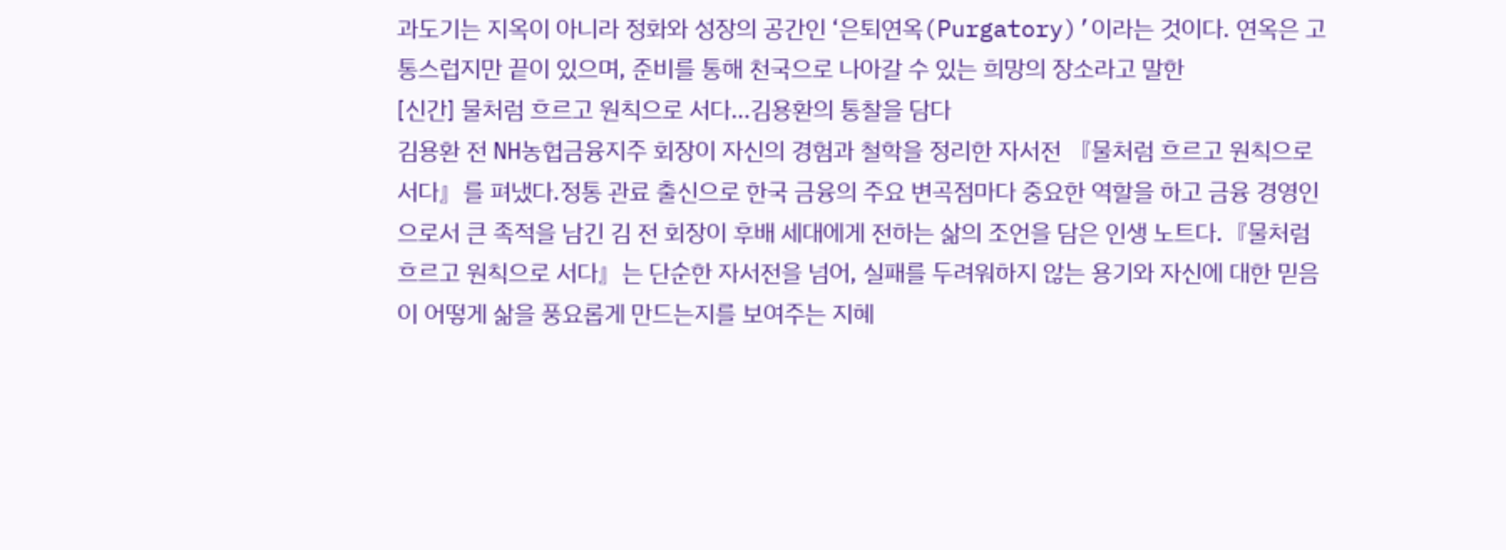과도기는 지옥이 아니라 정화와 성장의 공간인 ‘은퇴연옥(Purgatory)’이라는 것이다. 연옥은 고통스럽지만 끝이 있으며, 준비를 통해 천국으로 나아갈 수 있는 희망의 장소라고 말한
[신간] 물처럼 흐르고 원칙으로 서다…김용환의 통찰을 담다
김용환 전 NH농협금융지주 회장이 자신의 경험과 철학을 정리한 자서전 『물처럼 흐르고 원칙으로 서다』를 펴냈다.정통 관료 출신으로 한국 금융의 주요 변곡점마다 중요한 역할을 하고 금융 경영인으로서 큰 족적을 남긴 김 전 회장이 후배 세대에게 전하는 삶의 조언을 담은 인생 노트다.『물처럼 흐르고 원칙으로 서다』는 단순한 자서전을 넘어, 실패를 두려워하지 않는 용기와 자신에 대한 믿음이 어떻게 삶을 풍요롭게 만드는지를 보여주는 지혜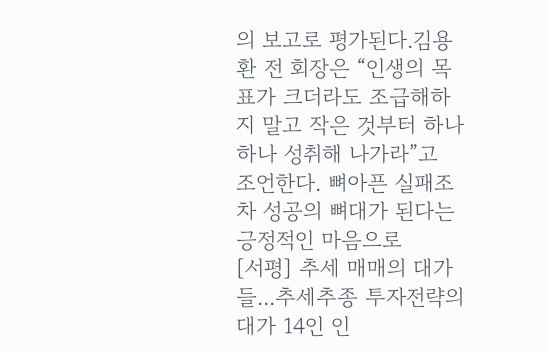의 보고로 평가된다.김용환 전 회장은 “인생의 목표가 크더라도 조급해하지 말고 작은 것부터 하나 하나 성취해 나가라”고 조언한다. 뼈아픈 실패조차 성공의 뼈대가 된다는 긍정적인 마음으로
[서평] 추세 매매의 대가들...추세추종 투자전략의 대가 14인 인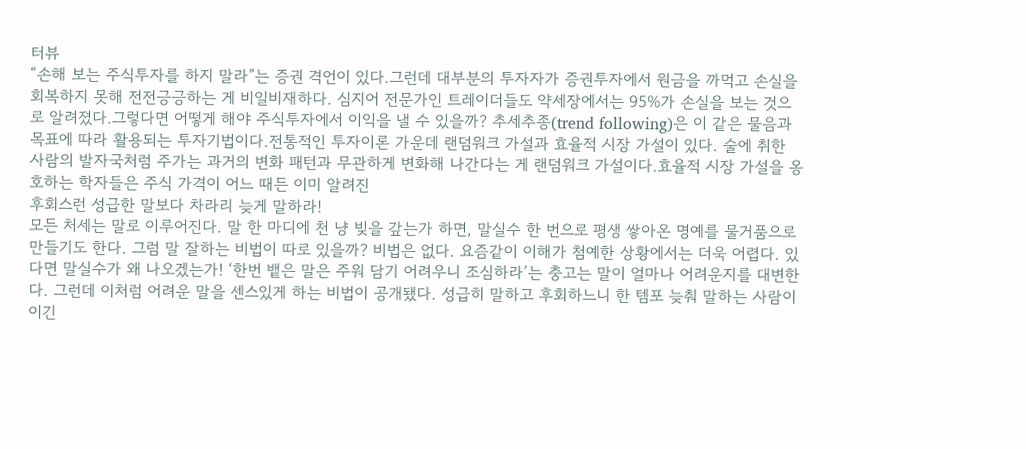터뷰
“손해 보는 주식투자를 하지 말라”는 증권 격언이 있다.그런데 대부분의 투자자가 증권투자에서 원금을 까먹고 손실을 회복하지 못해 전전긍긍하는 게 비일비재하다. 심지어 전문가인 트레이더들도 약세장에서는 95%가 손실을 보는 것으로 알려졌다.그렇다면 어떻게 해야 주식투자에서 이익을 낼 수 있을까? 추세추종(trend following)은 이 같은 물음과 목표에 따라 활용되는 투자기법이다.전통적인 투자이론 가운데 랜덤워크 가설과 효율적 시장 가설이 있다. 술에 취한 사람의 발자국처럼 주가는 과거의 변화 패턴과 무관하게 변화해 나간다는 게 랜덤워크 가설이다.효율적 시장 가설을 옹호하는 학자들은 주식 가격이 어느 때든 이미 알려진
후회스런 성급한 말보다 차라리 늦게 말하라!
모든 처세는 말로 이루어진다. 말 한 마디에 천 냥 빚을 갚는가 하면, 말실수 한 번으로 평생 쌓아온 명예를 물거품으로 만들기도 한다. 그럼 말 잘하는 비법이 따로 있을까? 비법은 없다. 요즘같이 이해가 첨예한 상황에서는 더욱 어렵다. 있다면 말실수가 왜 나오겠는가! ‘한번 뱉은 말은 주워 담기 어려우니 조심하라’는 충고는 말이 얼마나 어려운지를 대변한다. 그런데 이처럼 어려운 말을 센스있게 하는 비법이 공개됐다. 성급히 말하고 후회하느니 한 템포 늦춰 말하는 사람이 이긴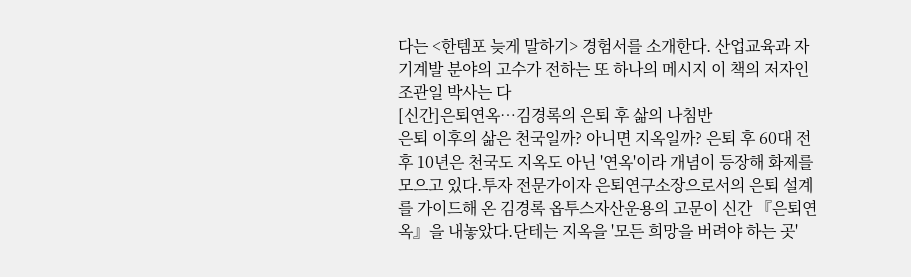다는 <한템포 늦게 말하기> 경험서를 소개한다. 산업교육과 자기계발 분야의 고수가 전하는 또 하나의 메시지 이 책의 저자인 조관일 박사는 다
[신간]은퇴연옥…김경록의 은퇴 후 삶의 나침반
은퇴 이후의 삶은 천국일까? 아니면 지옥일까? 은퇴 후 60대 전후 10년은 천국도 지옥도 아닌 '연옥'이라 개념이 등장해 화제를 모으고 있다.투자 전문가이자 은퇴연구소장으로서의 은퇴 설계를 가이드해 온 김경록 옵투스자산운용의 고문이 신간 『은퇴연옥』을 내놓았다.단테는 지옥을 '모든 희망을 버려야 하는 곳'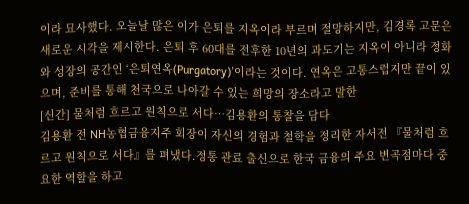이라 묘사했다. 오늘날 많은 이가 은퇴를 지옥이라 부르며 절망하지만, 김경록 고문은 새로운 시각을 제시한다. 은퇴 후 60대를 전후한 10년의 과도기는 지옥이 아니라 정화와 성장의 공간인 ‘은퇴연옥(Purgatory)’이라는 것이다. 연옥은 고통스럽지만 끝이 있으며, 준비를 통해 천국으로 나아갈 수 있는 희망의 장소라고 말한
[신간] 물처럼 흐르고 원칙으로 서다…김용환의 통찰을 담다
김용환 전 NH농협금융지주 회장이 자신의 경험과 철학을 정리한 자서전 『물처럼 흐르고 원칙으로 서다』를 펴냈다.정통 관료 출신으로 한국 금융의 주요 변곡점마다 중요한 역할을 하고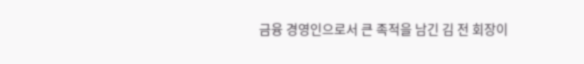금융 경영인으로서 큰 족적을 남긴 김 전 회장이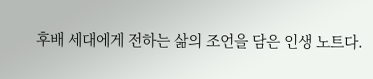후배 세대에게 전하는 삶의 조언을 담은 인생 노트다.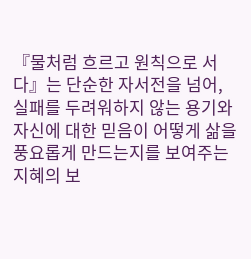『물처럼 흐르고 원칙으로 서다』는 단순한 자서전을 넘어, 실패를 두려워하지 않는 용기와 자신에 대한 믿음이 어떻게 삶을 풍요롭게 만드는지를 보여주는 지혜의 보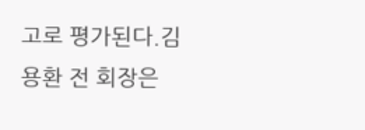고로 평가된다.김용환 전 회장은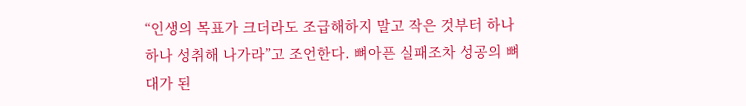“인생의 목표가 크더라도 조급해하지 말고 작은 것부터 하나 하나 성취해 나가라”고 조언한다. 뼈아픈 실패조차 성공의 뼈대가 된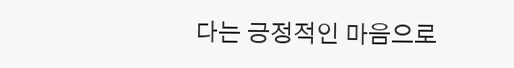다는 긍정적인 마음으로